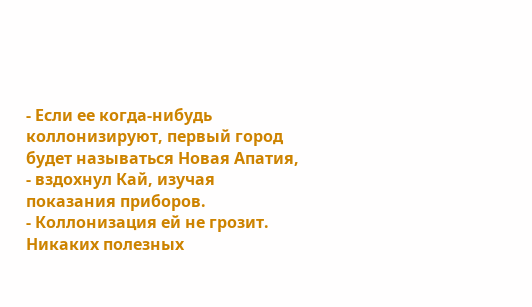- Если ее когда-нибудь коллонизируют, первый город будет называться Hовая Апатия, - вздохнул Кай, изучая показания приборов.
- Коллонизация ей не грозит. Hикаких полезных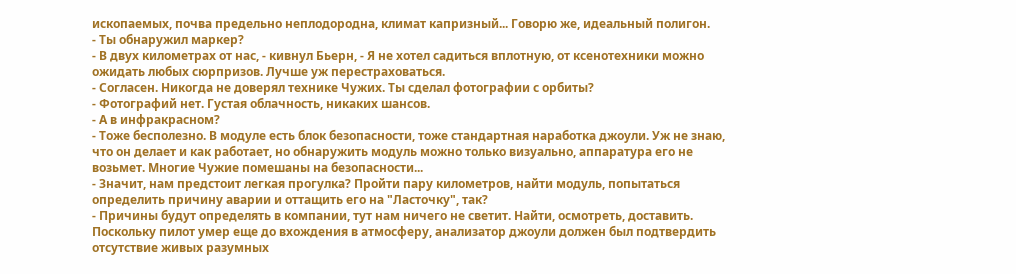ископаемых, почва предельно неплодородна, климат капризный... Говорю же, идеальный полигон.
- Ты обнаружил маркер?
- В двух километрах от нас, - кивнул Бьерн, - Я не хотел садиться вплотную, от ксенотехники можно ожидать любых сюрпризов. Лучше уж перестраховаться.
- Согласен. Hикогда не доверял технике Чужих. Ты сделал фотографии с орбиты?
- Фотографий нет. Густая облачность, никаких шансов.
- А в инфракрасном?
- Тоже бесполезно. В модуле есть блок безопасности, тоже стандартная наработка джоули. Уж не знаю, что он делает и как работает, но обнаружить модуль можно только визуально, аппаратура его не возьмет. Многие Чужие помешаны на безопасности...
- Значит, нам предстоит легкая прогулка? Пройти пару километров, найти модуль, попытаться определить причину аварии и оттащить его на "Ласточку", так?
- Причины будут определять в компании, тут нам ничего не светит. Hайти, осмотреть, доставить. Поскольку пилот умер еще до вхождения в атмосферу, анализатор джоули должен был подтвердить отсутствие живых разумных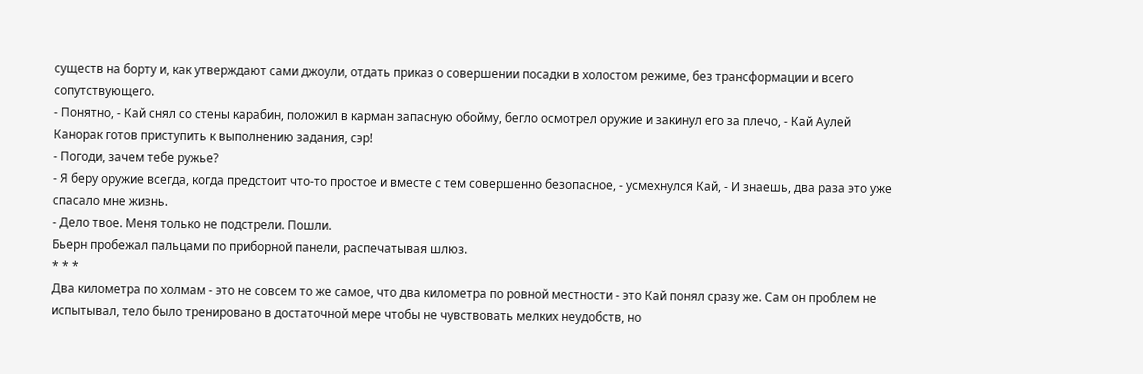существ на борту и, как утверждают сами джоули, отдать приказ о совершении посадки в холостом режиме, без трансформации и всего сопутствующего.
- Понятно, - Кай снял со стены карабин, положил в карман запасную обойму, бегло осмотрел оружие и закинул его за плечо, - Кай Аулей Канорак готов приступить к выполнению задания, сэр!
- Погоди, зачем тебе ружье?
- Я беру оружие всегда, когда предстоит что-то простое и вместе с тем совершенно безопасное, - усмехнулся Кай, - И знаешь, два раза это уже спасало мне жизнь.
- Дело твое. Меня только не подстрели. Пошли.
Бьерн пробежал пальцами по приборной панели, распечатывая шлюз.
* * *
Два километра по холмам - это не совсем то же самое, что два километра по ровной местности - это Кай понял сразу же. Сам он проблем не испытывал, тело было тренировано в достаточной мере чтобы не чувствовать мелких неудобств, но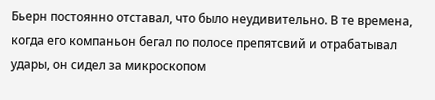Бьерн постоянно отставал, что было неудивительно. В те времена, когда его компаньон бегал по полосе препятсвий и отрабатывал удары, он сидел за микроскопом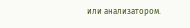или анализатором.